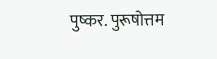पुष्कर. पुरूषोत्तम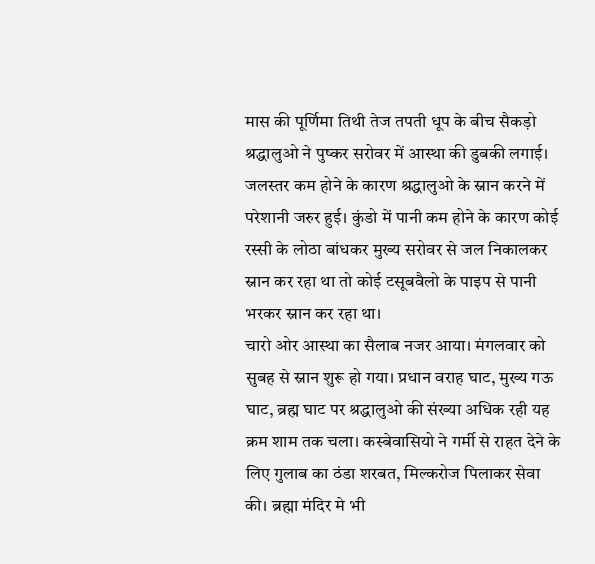मास की पूर्णिमा तिथी तेज तपती धूप के बीच सैकड़ो श्रद्धालुओ ने पुष्कर सरोवर में आस्था की डुबकी लगाई। जलस्तर कम होने के कारण श्रद्धालुओ के स्नान करने में परेशानी जरुर हुई। कुंडो में पानी कम होने के कारण कोई रस्सी के लोठा बांधकर मुख्य सरोवर से जल निकालकर स्नान कर रहा था तो कोई टसूबवैलो के पाइप से पानी भरकर स्नान कर रहा था।
चारो ओर आस्था का सैलाब नजर आया। मंगलवार को सुबह से स्नान शुरू हो गया। प्रधान वराह घाट, मुख्य गऊ घाट, ब्रह्म घाट पर श्रद्धालुओ की संख्या अधिक रही यह क्रम शाम तक चला। कस्बेवासियो ने गर्मी से राहत देने के लिए गुलाब का ठंडा शरबत, मिल्करोज पिलाकर सेवा की। ब्रह्मा मंदिर मे भी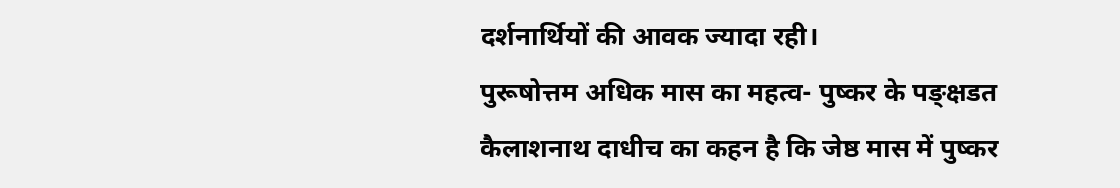दर्शनार्थियों की आवक ज्यादा रही।
पुरूषोत्तम अधिक मास का महत्व- पुष्कर के पङ्क्षडत कैलाशनाथ दाधीच का कहन है कि जेष्ठ मास में पुष्कर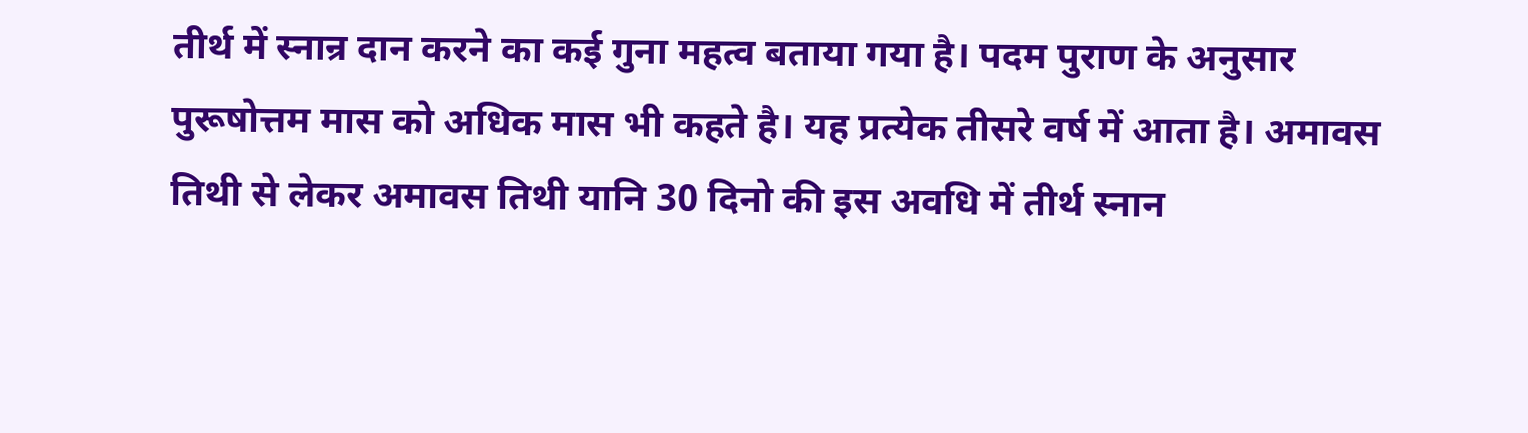तीर्थ में स्नान्र दान करने का कई गुना महत्व बताया गया है। पदम पुराण के अनुसार पुरूषोत्तम मास को अधिक मास भी कहते है। यह प्रत्येक तीसरे वर्ष में आता है। अमावस तिथी से लेकर अमावस तिथी यानि 30 दिनो की इस अवधि में तीर्थ स्नान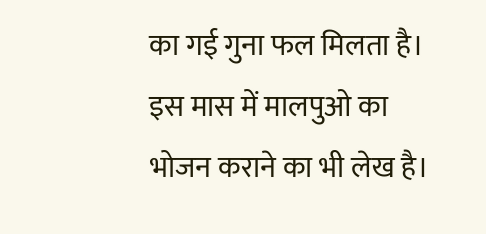का गई गुना फल मिलता है। इस मास में मालपुओ का भोजन कराने का भी लेख है।